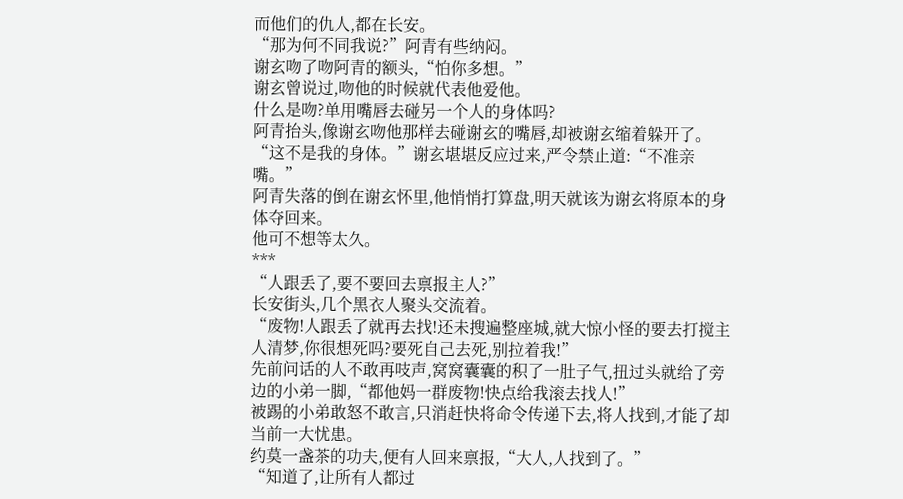而他们的仇人,都在长安。
“那为何不同我说?”阿青有些纳闷。
谢玄吻了吻阿青的额头,“怕你多想。”
谢玄曾说过,吻他的时候就代表他爱他。
什么是吻?单用嘴唇去碰另一个人的身体吗?
阿青抬头,像谢玄吻他那样去碰谢玄的嘴唇,却被谢玄缩着躲开了。
“这不是我的身体。”谢玄堪堪反应过来,严令禁止道:“不准亲嘴。”
阿青失落的倒在谢玄怀里,他悄悄打算盘,明天就该为谢玄将原本的身体夺回来。
他可不想等太久。
***
“人跟丢了,要不要回去禀报主人?”
长安街头,几个黑衣人聚头交流着。
“废物!人跟丢了就再去找!还未搜遍整座城,就大惊小怪的要去打搅主人清梦,你很想死吗?要死自己去死,别拉着我!”
先前问话的人不敢再吱声,窝窝囊囊的积了一肚子气,扭过头就给了旁边的小弟一脚,“都他妈一群废物!快点给我滚去找人!”
被踢的小弟敢怒不敢言,只消赶快将命令传递下去,将人找到,才能了却当前一大忧患。
约莫一盏茶的功夫,便有人回来禀报,“大人,人找到了。”
“知道了,让所有人都过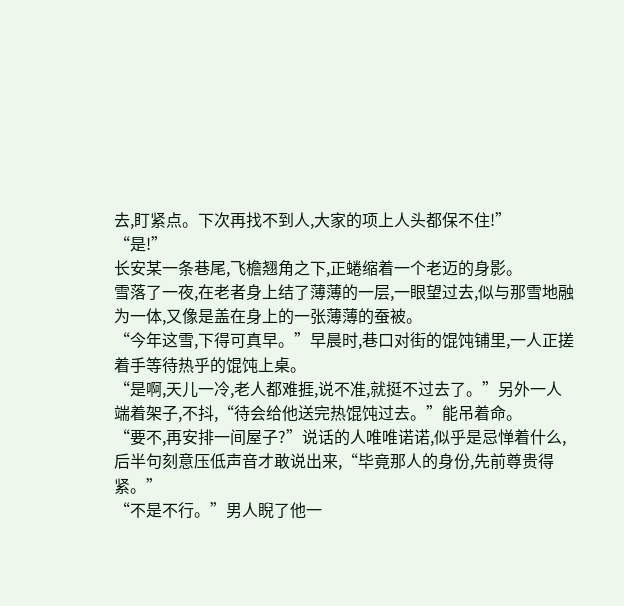去,盯紧点。下次再找不到人,大家的项上人头都保不住!”
“是!”
长安某一条巷尾,飞檐翘角之下,正蜷缩着一个老迈的身影。
雪落了一夜,在老者身上结了薄薄的一层,一眼望过去,似与那雪地融为一体,又像是盖在身上的一张薄薄的蚕被。
“今年这雪,下得可真早。”早晨时,巷口对街的馄饨铺里,一人正搓着手等待热乎的馄饨上桌。
“是啊,天儿一冷,老人都难捱,说不准,就挺不过去了。”另外一人端着架子,不抖,“待会给他送完热馄饨过去。”能吊着命。
“要不,再安排一间屋子?”说话的人唯唯诺诺,似乎是忌惮着什么,后半句刻意压低声音才敢说出来,“毕竟那人的身份,先前尊贵得紧。”
“不是不行。”男人睨了他一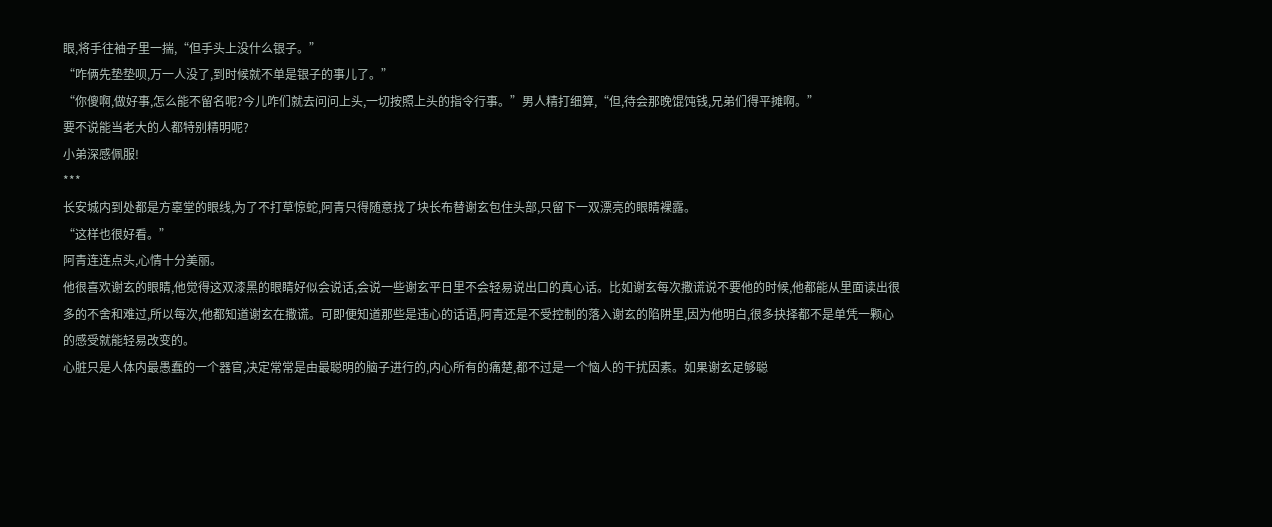眼,将手往袖子里一揣,“但手头上没什么银子。”
“咋俩先垫垫呗,万一人没了,到时候就不单是银子的事儿了。”
“你傻啊,做好事,怎么能不留名呢?今儿咋们就去问问上头,一切按照上头的指令行事。”男人精打细算,“但,待会那晚馄饨钱,兄弟们得平摊啊。”
要不说能当老大的人都特别精明呢?
小弟深感佩服!
***
长安城内到处都是方辜堂的眼线,为了不打草惊蛇,阿青只得随意找了块长布替谢玄包住头部,只留下一双漂亮的眼睛裸露。
“这样也很好看。”
阿青连连点头,心情十分美丽。
他很喜欢谢玄的眼睛,他觉得这双漆黑的眼睛好似会说话,会说一些谢玄平日里不会轻易说出口的真心话。比如谢玄每次撒谎说不要他的时候,他都能从里面读出很多的不舍和难过,所以每次,他都知道谢玄在撒谎。可即便知道那些是违心的话语,阿青还是不受控制的落入谢玄的陷阱里,因为他明白,很多抉择都不是单凭一颗心的感受就能轻易改变的。
心脏只是人体内最愚蠢的一个器官,决定常常是由最聪明的脑子进行的,内心所有的痛楚,都不过是一个恼人的干扰因素。如果谢玄足够聪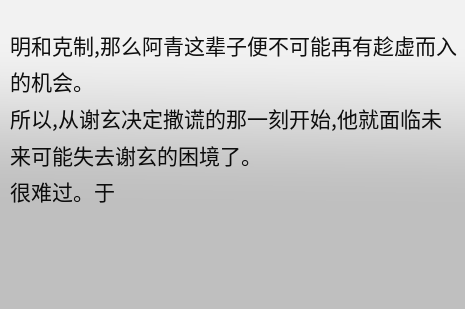明和克制,那么阿青这辈子便不可能再有趁虚而入的机会。
所以,从谢玄决定撒谎的那一刻开始,他就面临未来可能失去谢玄的困境了。
很难过。于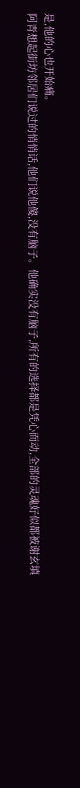是,他的心也开始痛。
阿青想起街坊邻居们说过的悄悄话,他们说他傻,没有脑子。他确实没有脑子,所有的选择都是凭心而动,全部的灵魂好似都被谢玄填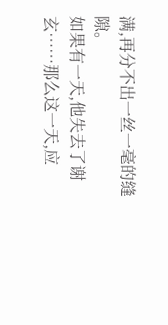满,再分不出一丝一毫的缝隙。
如果有一天,他失去了谢玄……那么这一天,应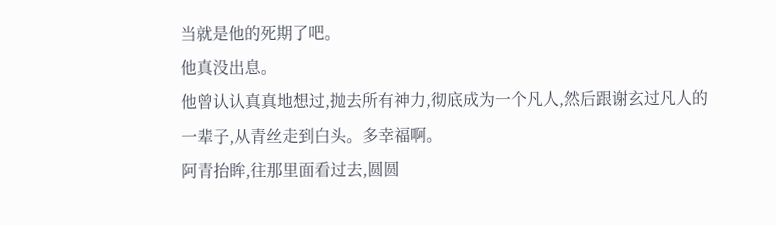当就是他的死期了吧。
他真没出息。
他曾认认真真地想过,抛去所有神力,彻底成为一个凡人,然后跟谢玄过凡人的一辈子,从青丝走到白头。多幸福啊。
阿青抬眸,往那里面看过去,圆圆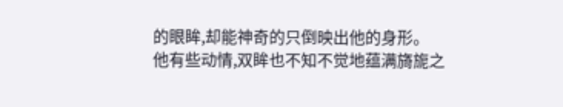的眼眸,却能神奇的只倒映出他的身形。
他有些动情,双眸也不知不觉地蕴满旖旎之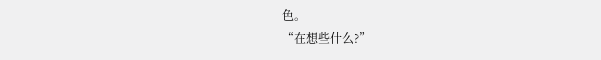色。
“在想些什么?”